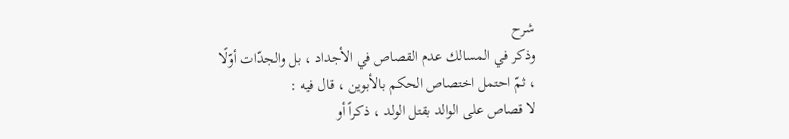شرح
وذكر في المسالك عدم القصاص في الأجداد ، بل والجدّات أوّلًا ، ثمّ احتمل اختصاص الحكم بالأبوين ، قال فيه :
لا قصاص على الوالد بقتل الولد ، ذكراً أو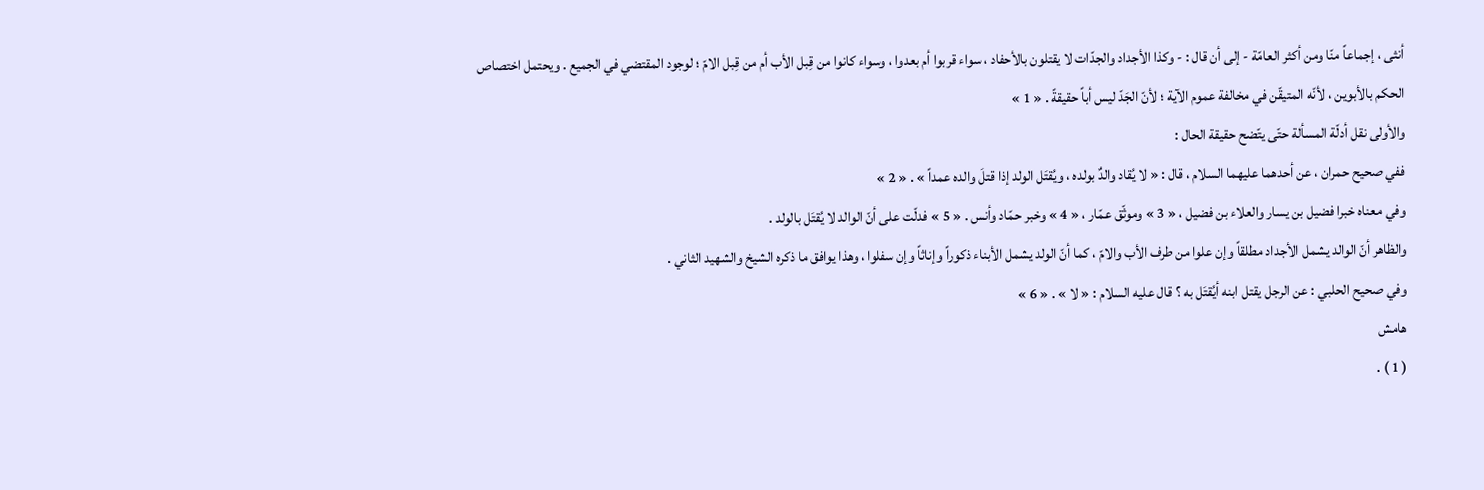أنثى ، إجماعاً منّا ومن أكثر العامّة - إلى أن قال : - وكذا الأجداد والجدّات لا يقتلون بالأحفاد ، سواء قربوا أم بعدوا ، وسواء كانوا من قِبل الأب أم من قِبل الامّ ؛ لوجود المقتضي في الجميع . ويحتمل اختصاص الحكم بالأبوين ، لأنّه المتيقّن في مخالفة عموم الآية ؛ لأنّ الجَدّ ليس أباً حقيقةً . « 1 »
والأولى نقل أدلّة المسألة حتّى يتّضح حقيقة الحال :
ففي صحيح حمران ، عن أحدهما عليهما السلام ، قال : « لا يُقاد والدٌ بولده ، ويُقتَل الولد إذا قتلَ والده عمداً » . « 2 »
وفي معناه خبرا فضيل بن يسار والعلاء بن فضيل ، « 3 » وموثّق عمّار ، « 4 » وخبر حمّاد وأنس . « 5 » فدلّت على أنّ الوالد لا يُقتَل بالولد .
والظاهر أنّ الوالد يشمل الأجداد مطلقاً وإن علوا من طرف الأب والامّ ، كما أنّ الولد يشمل الأبناء ذكوراً وإناثاً وإن سفلوا ، وهذا يوافق ما ذكره الشيخ والشهيد الثاني .
وفي صحيح الحلبي : عن الرجل يقتل ابنه أيُقتَل به ؟ قال عليه السلام : « لا » . « 6 »
هامش
( 1 ) .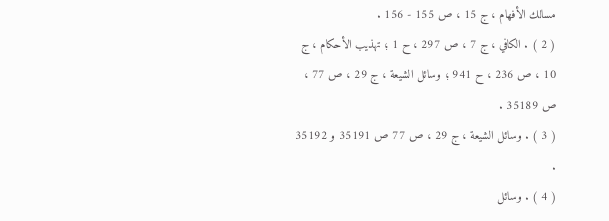مسالك الأفهام ، ج 15 ، ص 155 - 156 .
( 2 ) . الكافي ، ج 7 ، ص 297 ، ح 1 ؛ تهذيب الأحكام ، ج 10 ، ص 236 ، ح 941 ؛ وسائل الشيعة ، ج 29 ، ص 77 ، ص 35189 .
( 3 ) . وسائل الشيعة ، ج 29 ، ص 77 ص 35191 و 35192 .
( 4 ) . وسائل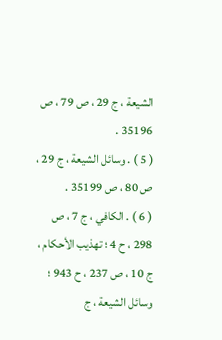الشيعة ، ج 29 ، ص 79 ، ص 35196 .
( 5 ) . وسائل الشيعة ، ج 29 ، ص 80 ، ص 35199 .
( 6 ) . الكافي ، ج 7 ، ص 298 ، ح 4 ؛ تهذيب الأحكام ، ج 10 ، ص 237 ، ح 943 ؛ وسائل الشيعة ، ج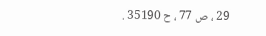29 ، ص 77 ، ح 35190 .